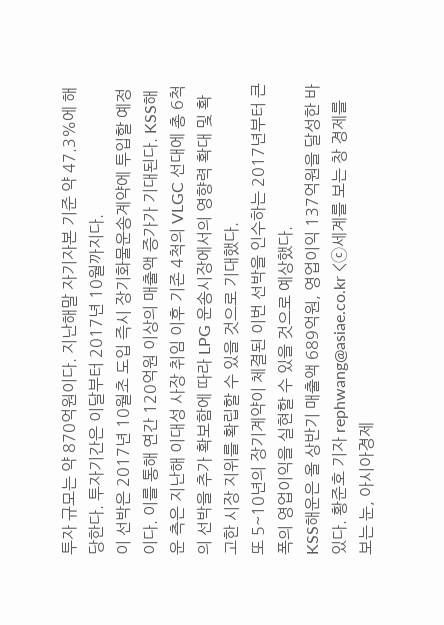투자 규모는 약 870억원이다. 지난해말 자기자본 기준 약 47.3%에 해당한다. 투자기간은 이달부터 2017년 10월까지다.
이 선박은 2017년 10월초 도입 즉시 장기화물운송계약에 투입할 예정이다. 이를 통해 연간 120억원 이상의 매출액 증가가 기대된다. KSS해운 측은 지난해 이대성 사장 취임 이후 기존 4척의 VLGC 선대에 총 6척의 선박을 추가 확보함에 따라 LPG 운송시장에서의 영향력 확대 및 확고한 시장 지위를 확립할 수 있을 것으로 기대했다.
또 5~10년의 장기계약이 체결된 이번 선박을 인수하는 2017년부터 큰 폭의 영업이익을 실현할 수 있을 것으로 예상했다.
KSS해운은 올 상반기 매출액 689억원, 영업이익 137억원을 달성한 바 있다. 황준호 기자 rephwang@asiae.co.kr <ⓒ세계를 보는 창 경제를 보는 눈, 아시아경제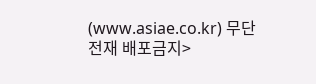(www.asiae.co.kr) 무단전재 배포금지>